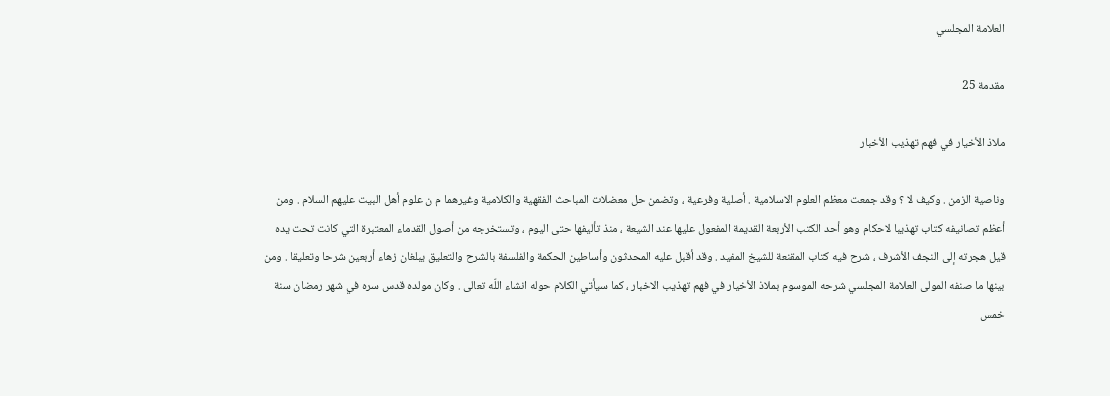العلامة المجلسي

مقدمة 25

ملاذ الأخيار في فهم تهذيب الأخبار

وناصية الزمن . وكيف لا ؟ وقد جمعت معظم العلوم الاسلامية . أصلية وفرعية ، وتضمن حل معضلات المباحث الفقهية والكلامية وغيرهما م ن علوم أهل البيت عليهم السلام . ومن أعظم تصانيفه كتاب تهذيبا لاحكام وهو أحد الكتب الأربعة القديمة المفعول عليها عند الشيعة ، منذ تأليفها حتى اليوم ، وتستخرجه من أصول القدماء المعتبرة التي كانت تحت يده قيل هجرته إلى النجف الأشرف ، شرح فيه كتاب المقنعة للشيخ المفيد . وقد أقبل عليه المحدثون وأساطين الحكمة والفلسفة بالشرح والتعليق يبلغان زهاء أربعين شرحا وتعليقا . ومن بينها ما صنفه المولى العلامة المجلسي شرحه الموسوم بملاذ الأخيار في فهم تهذيب الاخبار ، كما سيأتي الكلام حوله انشاء اللّه تعالى . وكان مولده قدس سره في شهر رمضان سنة خمس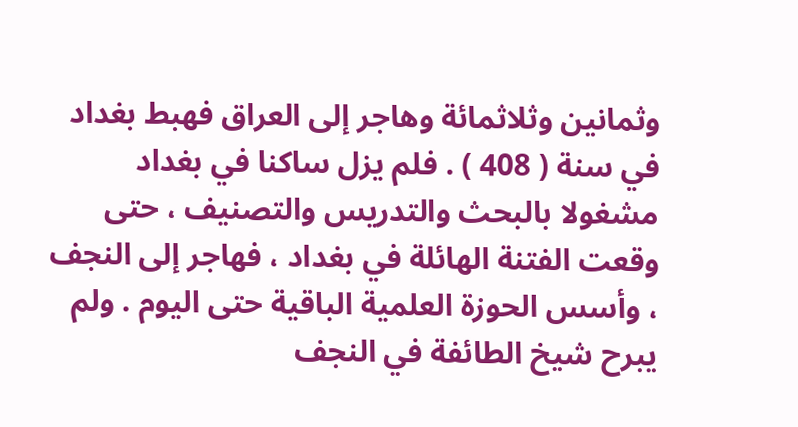وثمانين وثلاثمائة وهاجر إلى العراق فهبط بغداد في سنة ( 408 ) . فلم يزل ساكنا في بغداد مشغولا بالبحث والتدريس والتصنيف ، حتى وقعت الفتنة الهائلة في بغداد ، فهاجر إلى النجف ، وأسس الحوزة العلمية الباقية حتى اليوم . ولم يبرح شيخ الطائفة في النجف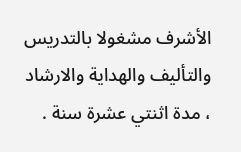الأشرف مشغولا بالتدريس والتأليف والهداية والارشاد ، مدة اثنتي عشرة سنة .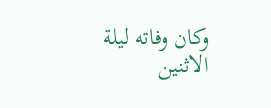وكان وفاته ليلة الاثنين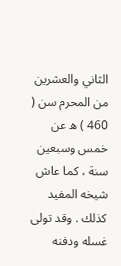الثاني والعشرين من المحرم سن ( 460 ) ه عن خمس وسبعين سنة ، كما عاش شيخه المفيد كذلك . وقد تولى غسله ودفنه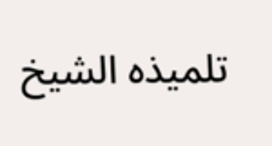تلميذه الشيخ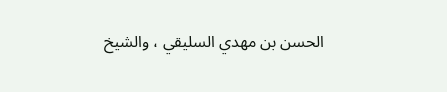الحسن بن مهدي السليقي ، والشيخ